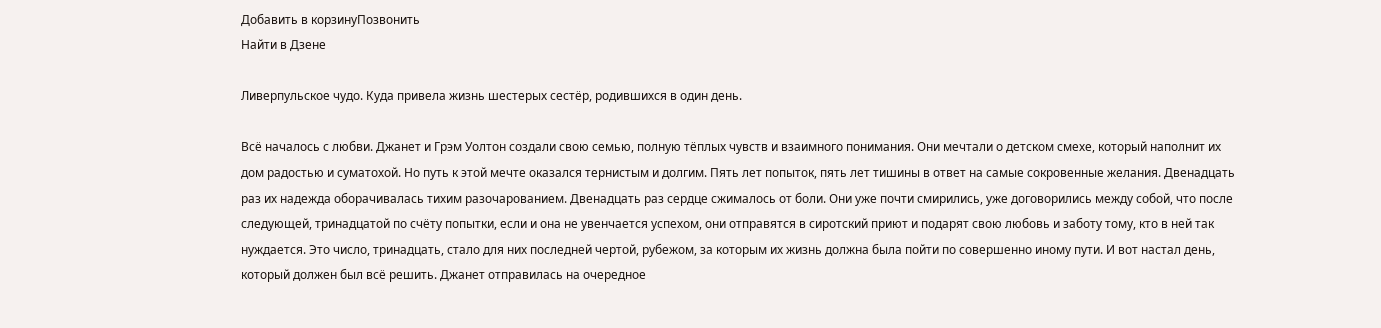Добавить в корзинуПозвонить
Найти в Дзене

Ливерпульское чудо. Куда привела жизнь шестерых сестёр, родившихся в один день.

Всё началось с любви. Джанет и Грэм Уолтон создали свою семью, полную тёплых чувств и взаимного понимания. Они мечтали о детском смехе, который наполнит их дом радостью и суматохой. Но путь к этой мечте оказался тернистым и долгим. Пять лет попыток, пять лет тишины в ответ на самые сокровенные желания. Двенадцать раз их надежда оборачивалась тихим разочарованием. Двенадцать раз сердце сжималось от боли. Они уже почти смирились, уже договорились между собой, что после следующей, тринадцатой по счёту попытки, если и она не увенчается успехом, они отправятся в сиротский приют и подарят свою любовь и заботу тому, кто в ней так нуждается. Это число, тринадцать, стало для них последней чертой, рубежом, за которым их жизнь должна была пойти по совершенно иному пути. И вот настал день, который должен был всё решить. Джанет отправилась на очередное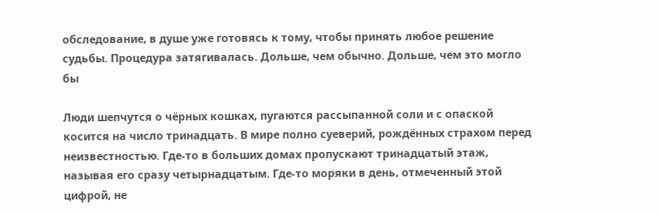обследование, в душе уже готовясь к тому, чтобы принять любое решение судьбы. Процедура затягивалась. Дольше, чем обычно. Дольше, чем это могло бы

Люди шепчутся о чёрных кошках, пугаются рассыпанной соли и с опаской косится на число тринадцать. В мире полно суеверий, рождённых страхом перед неизвестностью. Где-то в больших домах пропускают тринадцатый этаж, называя его сразу четырнадцатым. Где-то моряки в день, отмеченный этой цифрой, не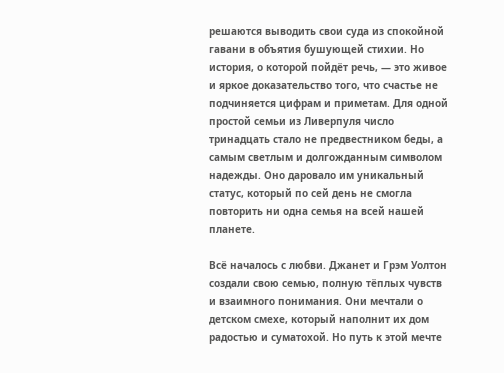решаются выводить свои суда из спокойной гавани в объятия бушующей стихии. Но история, о которой пойдёт речь, — это живое и яркое доказательство того, что счастье не подчиняется цифрам и приметам. Для одной простой семьи из Ливерпуля число тринадцать стало не предвестником беды, а самым светлым и долгожданным символом надежды. Оно даровало им уникальный статус, который по сей день не смогла повторить ни одна семья на всей нашей планете.

Всё началось с любви. Джанет и Грэм Уолтон создали свою семью, полную тёплых чувств и взаимного понимания. Они мечтали о детском смехе, который наполнит их дом радостью и суматохой. Но путь к этой мечте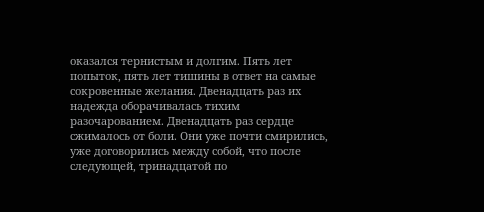оказался тернистым и долгим. Пять лет попыток, пять лет тишины в ответ на самые сокровенные желания. Двенадцать раз их надежда оборачивалась тихим разочарованием. Двенадцать раз сердце сжималось от боли. Они уже почти смирились, уже договорились между собой, что после следующей, тринадцатой по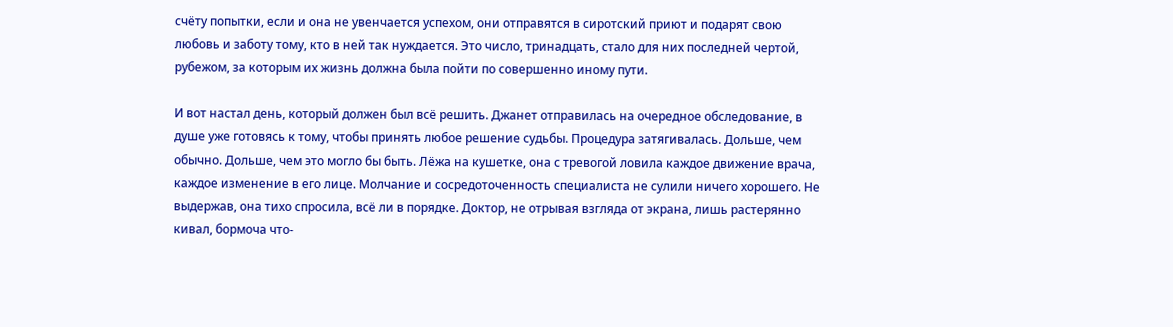счёту попытки, если и она не увенчается успехом, они отправятся в сиротский приют и подарят свою любовь и заботу тому, кто в ней так нуждается. Это число, тринадцать, стало для них последней чертой, рубежом, за которым их жизнь должна была пойти по совершенно иному пути.

И вот настал день, который должен был всё решить. Джанет отправилась на очередное обследование, в душе уже готовясь к тому, чтобы принять любое решение судьбы. Процедура затягивалась. Дольше, чем обычно. Дольше, чем это могло бы быть. Лёжа на кушетке, она с тревогой ловила каждое движение врача, каждое изменение в его лице. Молчание и сосредоточенность специалиста не сулили ничего хорошего. Не выдержав, она тихо спросила, всё ли в порядке. Доктор, не отрывая взгляда от экрана, лишь растерянно кивал, бормоча что-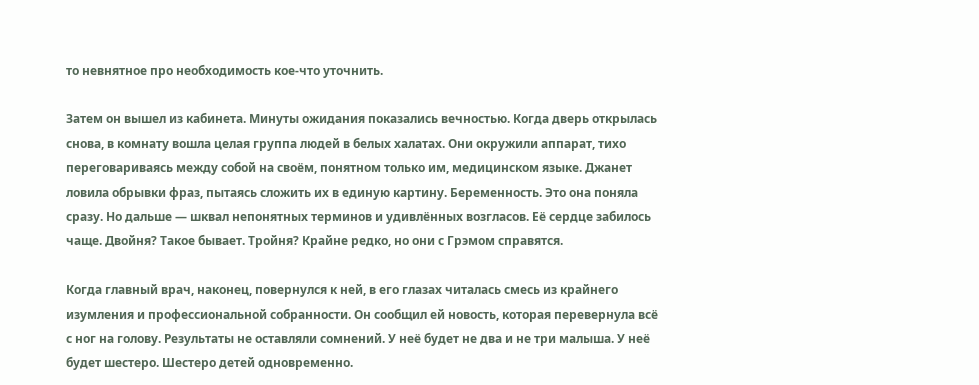то невнятное про необходимость кое-что уточнить.

Затем он вышел из кабинета. Минуты ожидания показались вечностью. Когда дверь открылась снова, в комнату вошла целая группа людей в белых халатах. Они окружили аппарат, тихо переговариваясь между собой на своём, понятном только им, медицинском языке. Джанет ловила обрывки фраз, пытаясь сложить их в единую картину. Беременность. Это она поняла сразу. Но дальше — шквал непонятных терминов и удивлённых возгласов. Её сердце забилось чаще. Двойня? Такое бывает. Тройня? Крайне редко, но они с Грэмом справятся.

Когда главный врач, наконец, повернулся к ней, в его глазах читалась смесь из крайнего изумления и профессиональной собранности. Он сообщил ей новость, которая перевернула всё с ног на голову. Результаты не оставляли сомнений. У неё будет не два и не три малыша. У неё будет шестеро. Шестеро детей одновременно.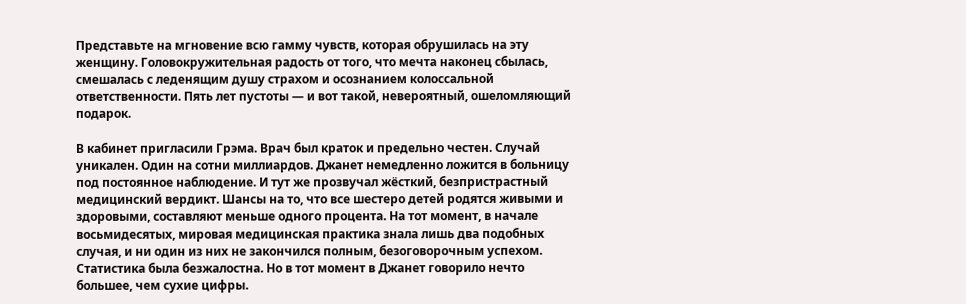Представьте на мгновение всю гамму чувств, которая обрушилась на эту женщину. Головокружительная радость от того, что мечта наконец сбылась, смешалась с леденящим душу страхом и осознанием колоссальной ответственности. Пять лет пустоты — и вот такой, невероятный, ошеломляющий подарок.

В кабинет пригласили Грэма. Врач был краток и предельно честен. Случай уникален. Один на сотни миллиардов. Джанет немедленно ложится в больницу под постоянное наблюдение. И тут же прозвучал жёсткий, безпристрастный медицинский вердикт. Шансы на то, что все шестеро детей родятся живыми и здоровыми, составляют меньше одного процента. На тот момент, в начале восьмидесятых, мировая медицинская практика знала лишь два подобных случая, и ни один из них не закончился полным, безоговорочным успехом. Статистика была безжалостна. Но в тот момент в Джанет говорило нечто большее, чем сухие цифры.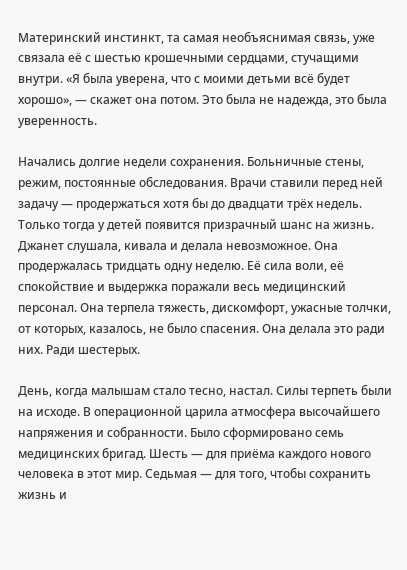Материнский инстинкт, та самая необъяснимая связь, уже связала её с шестью крошечными сердцами, стучащими внутри. «Я была уверена, что с моими детьми всё будет хорошо», — скажет она потом. Это была не надежда, это была уверенность.

Начались долгие недели сохранения. Больничные стены, режим, постоянные обследования. Врачи ставили перед ней задачу — продержаться хотя бы до двадцати трёх недель. Только тогда у детей появится призрачный шанс на жизнь. Джанет слушала, кивала и делала невозможное. Она продержалась тридцать одну неделю. Её сила воли, её спокойствие и выдержка поражали весь медицинский персонал. Она терпела тяжесть, дискомфорт, ужасные толчки, от которых, казалось, не было спасения. Она делала это ради них. Ради шестерых.

День, когда малышам стало тесно, настал. Силы терпеть были на исходе. В операционной царила атмосфера высочайшего напряжения и собранности. Было сформировано семь медицинских бригад. Шесть — для приёма каждого нового человека в этот мир. Седьмая — для того, чтобы сохранить жизнь и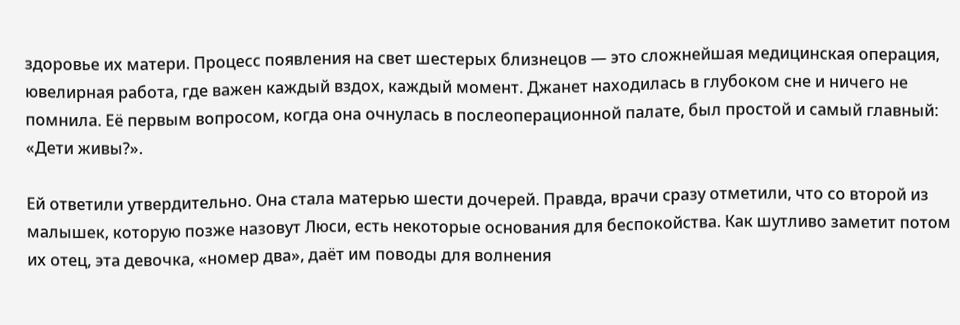здоровье их матери. Процесс появления на свет шестерых близнецов — это сложнейшая медицинская операция, ювелирная работа, где важен каждый вздох, каждый момент. Джанет находилась в глубоком сне и ничего не помнила. Её первым вопросом, когда она очнулась в послеоперационной палате, был простой и самый главный: «Дети живы?».

Ей ответили утвердительно. Она стала матерью шести дочерей. Правда, врачи сразу отметили, что со второй из малышек, которую позже назовут Люси, есть некоторые основания для беспокойства. Как шутливо заметит потом их отец, эта девочка, «номер два», даёт им поводы для волнения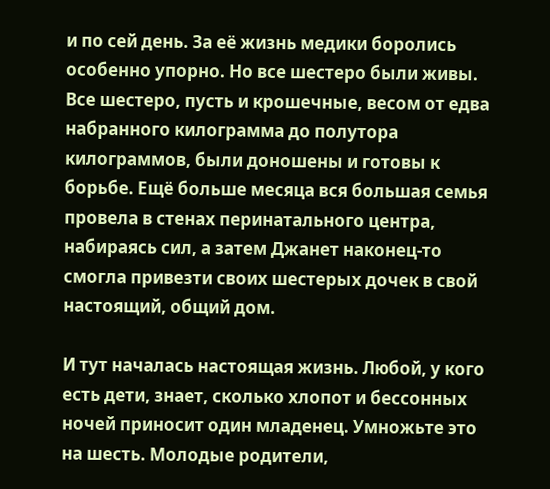и по сей день. За её жизнь медики боролись особенно упорно. Но все шестеро были живы. Все шестеро, пусть и крошечные, весом от едва набранного килограмма до полутора килограммов, были доношены и готовы к борьбе. Ещё больше месяца вся большая семья провела в стенах перинатального центра, набираясь сил, а затем Джанет наконец-то смогла привезти своих шестерых дочек в свой настоящий, общий дом.

И тут началась настоящая жизнь. Любой, у кого есть дети, знает, сколько хлопот и бессонных ночей приносит один младенец. Умножьте это на шесть. Молодые родители,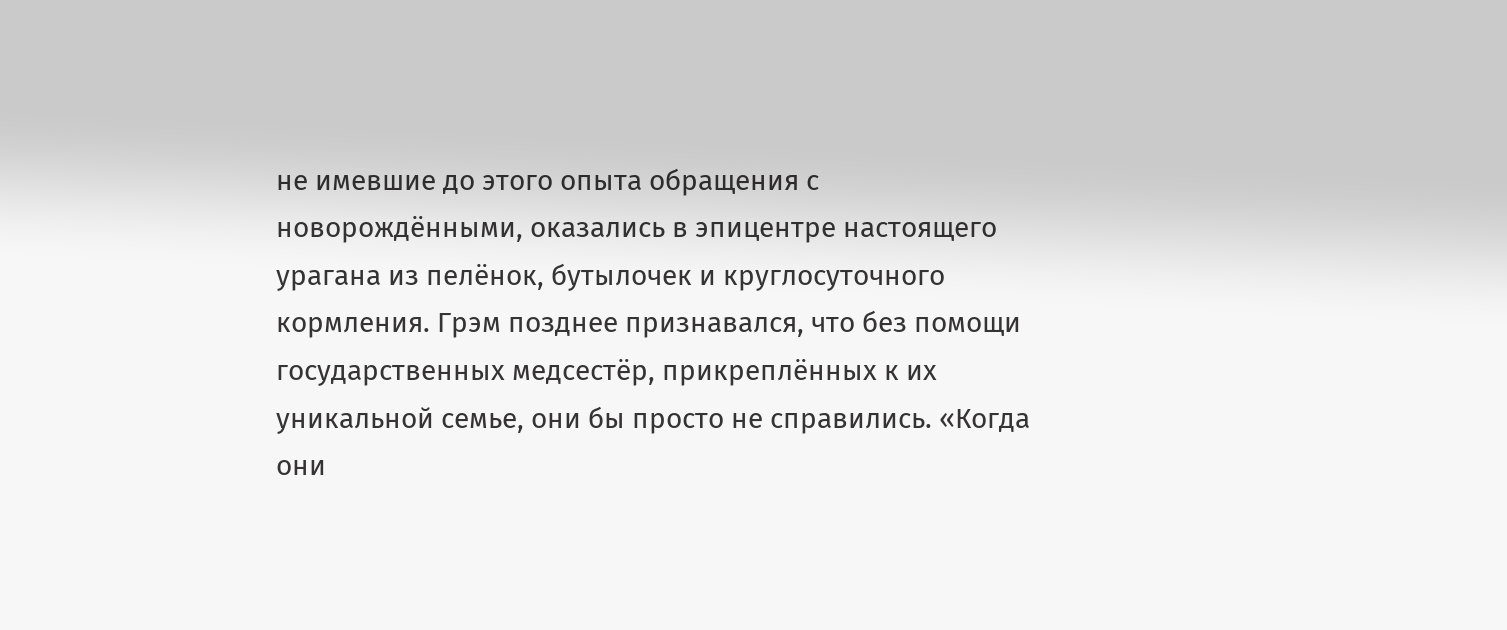не имевшие до этого опыта обращения с новорождёнными, оказались в эпицентре настоящего урагана из пелёнок, бутылочек и круглосуточного кормления. Грэм позднее признавался, что без помощи государственных медсестёр, прикреплённых к их уникальной семье, они бы просто не справились. «Когда они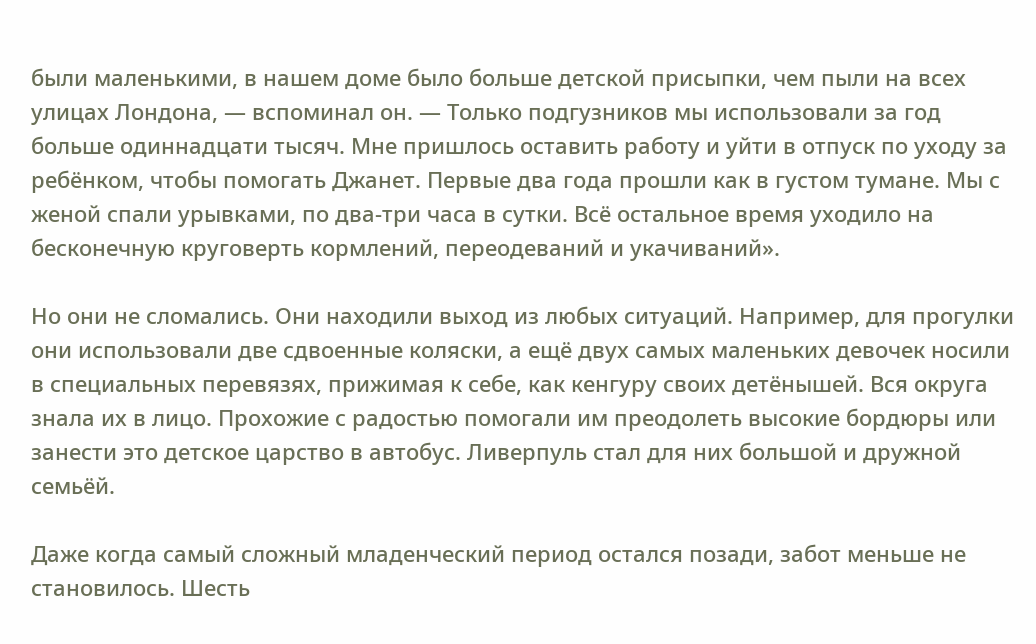были маленькими, в нашем доме было больше детской присыпки, чем пыли на всех улицах Лондона, — вспоминал он. — Только подгузников мы использовали за год больше одиннадцати тысяч. Мне пришлось оставить работу и уйти в отпуск по уходу за ребёнком, чтобы помогать Джанет. Первые два года прошли как в густом тумане. Мы с женой спали урывками, по два-три часа в сутки. Всё остальное время уходило на бесконечную круговерть кормлений, переодеваний и укачиваний».

Но они не сломались. Они находили выход из любых ситуаций. Например, для прогулки они использовали две сдвоенные коляски, а ещё двух самых маленьких девочек носили в специальных перевязях, прижимая к себе, как кенгуру своих детёнышей. Вся округа знала их в лицо. Прохожие с радостью помогали им преодолеть высокие бордюры или занести это детское царство в автобус. Ливерпуль стал для них большой и дружной семьёй.

Даже когда самый сложный младенческий период остался позади, забот меньше не становилось. Шесть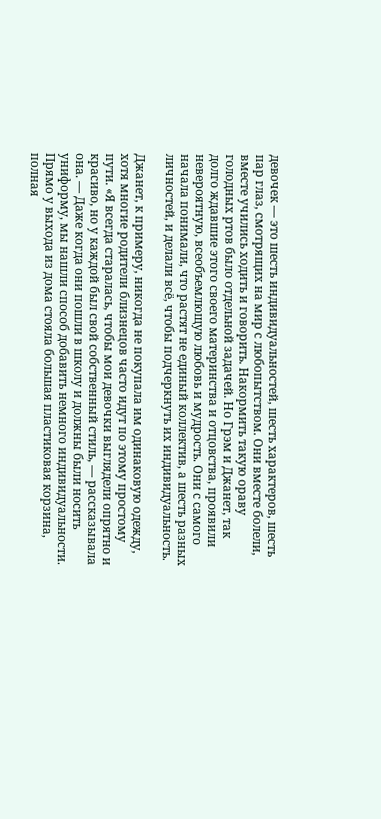девочек — это шесть индивидуальностей, шесть характеров, шесть пар глаз, смотрящих на мир с любопытством. Они вместе болели, вместе учились ходить и говорить. Накормить такую ораву голодных ртов было отдельной задачей. Но Грэм и Джанет, так долго ждавшие этого своего материнства и отцовства, проявили невероятную, всеобъемлющую любовь и мудрость. Они с самого начала понимали, что растят не единый коллектив, а шесть разных личностей, и делали всё, чтобы подчеркнуть их индивидуальность.

Джанет, к примеру, никогда не покупала им одинаковую одежду, хотя многие родители близнецов часто идут по этому простому пути. «Я всегда старалась, чтобы мои девочки выглядели опрятно и красиво, но у каждой был свой собственный стиль, — рассказывала она. — Даже когда они пошли в школу и должны были носить униформу, мы нашли способ добавить немного индивидуальности. Прямо у выхода из дома стояла большая пластиковая корзина, полная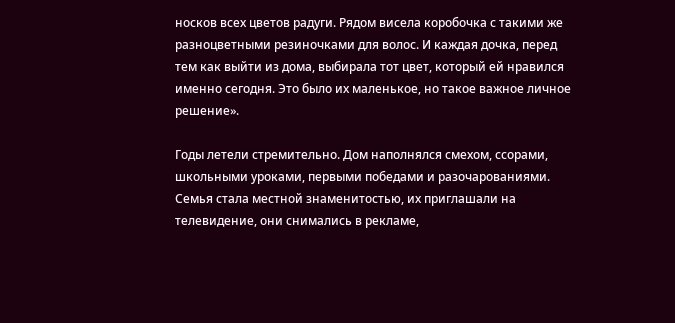носков всех цветов радуги. Рядом висела коробочка с такими же разноцветными резиночками для волос. И каждая дочка, перед тем как выйти из дома, выбирала тот цвет, который ей нравился именно сегодня. Это было их маленькое, но такое важное личное решение».

Годы летели стремительно. Дом наполнялся смехом, ссорами, школьными уроками, первыми победами и разочарованиями. Семья стала местной знаменитостью, их приглашали на телевидение, они снимались в рекламе,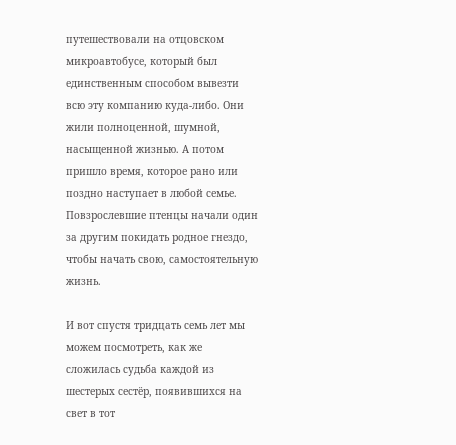путешествовали на отцовском микроавтобусе, который был единственным способом вывезти всю эту компанию куда-либо. Они жили полноценной, шумной, насыщенной жизнью. А потом пришло время, которое рано или поздно наступает в любой семье. Повзрослевшие птенцы начали один за другим покидать родное гнездо, чтобы начать свою, самостоятельную жизнь.

И вот спустя тридцать семь лет мы можем посмотреть, как же сложилась судьба каждой из шестерых сестёр, появившихся на свет в тот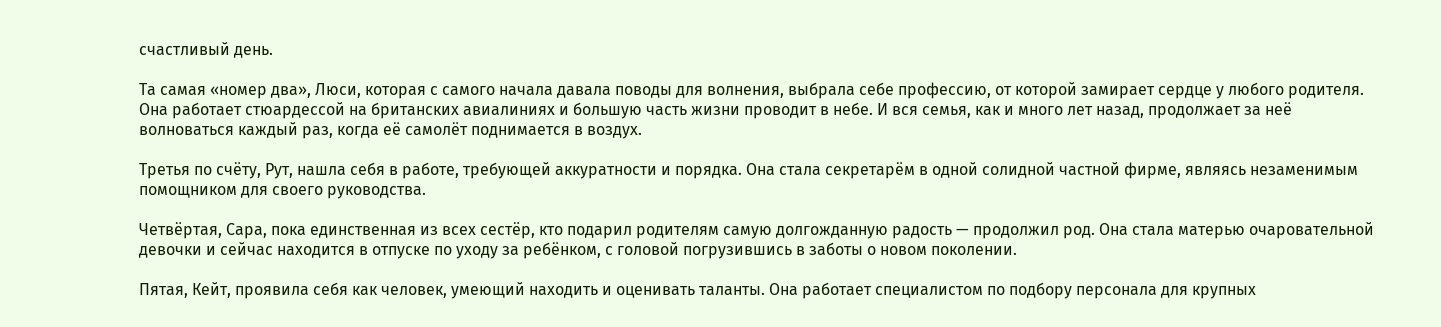счастливый день.

Та самая «номер два», Люси, которая с самого начала давала поводы для волнения, выбрала себе профессию, от которой замирает сердце у любого родителя. Она работает стюардессой на британских авиалиниях и большую часть жизни проводит в небе. И вся семья, как и много лет назад, продолжает за неё волноваться каждый раз, когда её самолёт поднимается в воздух.

Третья по счёту, Рут, нашла себя в работе, требующей аккуратности и порядка. Она стала секретарём в одной солидной частной фирме, являясь незаменимым помощником для своего руководства.

Четвёртая, Сара, пока единственная из всех сестёр, кто подарил родителям самую долгожданную радость — продолжил род. Она стала матерью очаровательной девочки и сейчас находится в отпуске по уходу за ребёнком, с головой погрузившись в заботы о новом поколении.

Пятая, Кейт, проявила себя как человек, умеющий находить и оценивать таланты. Она работает специалистом по подбору персонала для крупных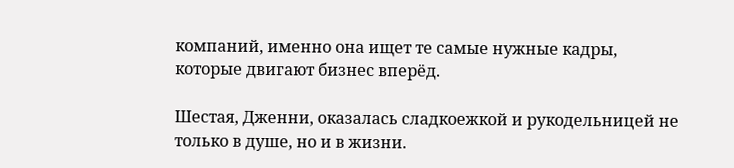компаний, именно она ищет те самые нужные кадры, которые двигают бизнес вперёд.

Шестая, Дженни, оказалась сладкоежкой и рукодельницей не только в душе, но и в жизни.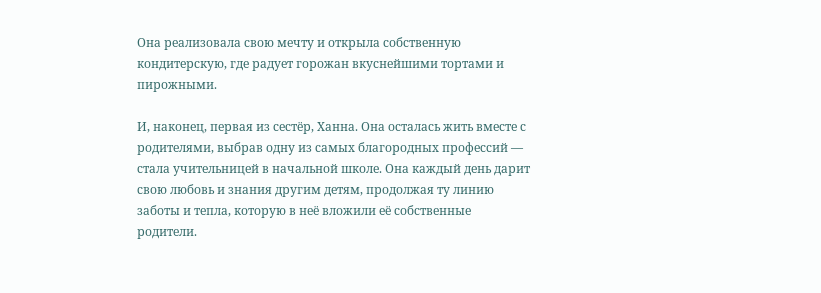Она реализовала свою мечту и открыла собственную кондитерскую, где радует горожан вкуснейшими тортами и пирожными.

И, наконец, первая из сестёр, Ханна. Она осталась жить вместе с родителями, выбрав одну из самых благородных профессий — стала учительницей в начальной школе. Она каждый день дарит свою любовь и знания другим детям, продолжая ту линию заботы и тепла, которую в неё вложили её собственные родители.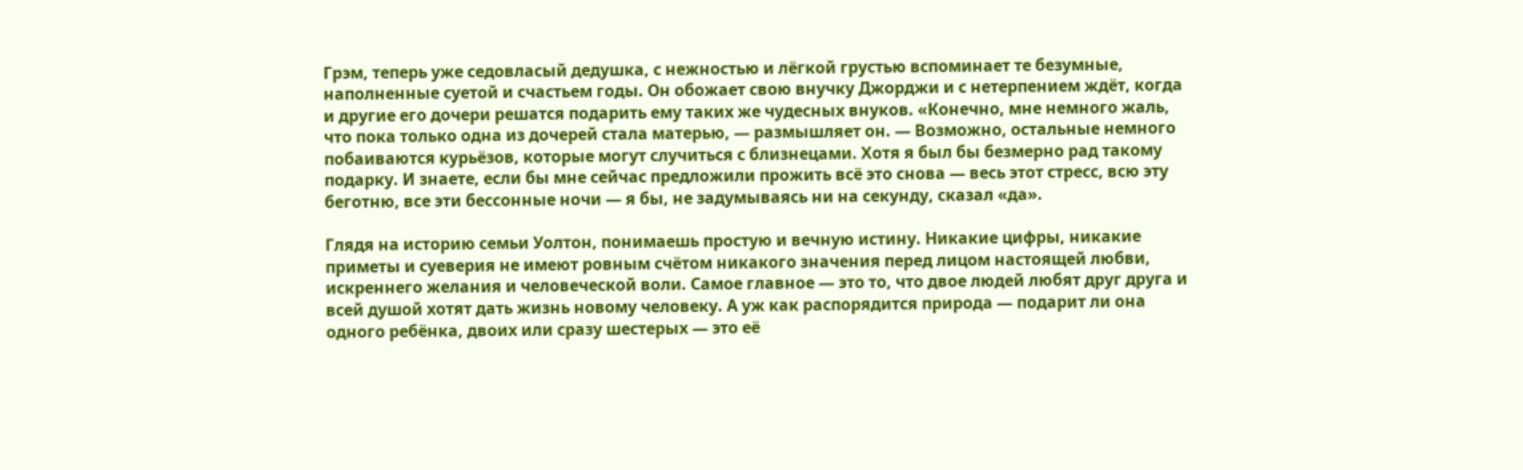Грэм, теперь уже седовласый дедушка, с нежностью и лёгкой грустью вспоминает те безумные, наполненные суетой и счастьем годы. Он обожает свою внучку Джорджи и с нетерпением ждёт, когда и другие его дочери решатся подарить ему таких же чудесных внуков. «Конечно, мне немного жаль, что пока только одна из дочерей стала матерью, — размышляет он. — Возможно, остальные немного побаиваются курьёзов, которые могут случиться с близнецами. Хотя я был бы безмерно рад такому подарку. И знаете, если бы мне сейчас предложили прожить всё это снова — весь этот стресс, всю эту беготню, все эти бессонные ночи — я бы, не задумываясь ни на секунду, сказал «да».

Глядя на историю семьи Уолтон, понимаешь простую и вечную истину. Никакие цифры, никакие приметы и суеверия не имеют ровным счётом никакого значения перед лицом настоящей любви, искреннего желания и человеческой воли. Самое главное — это то, что двое людей любят друг друга и всей душой хотят дать жизнь новому человеку. А уж как распорядится природа — подарит ли она одного ребёнка, двоих или сразу шестерых — это её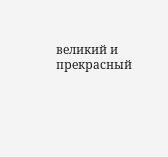великий и прекрасный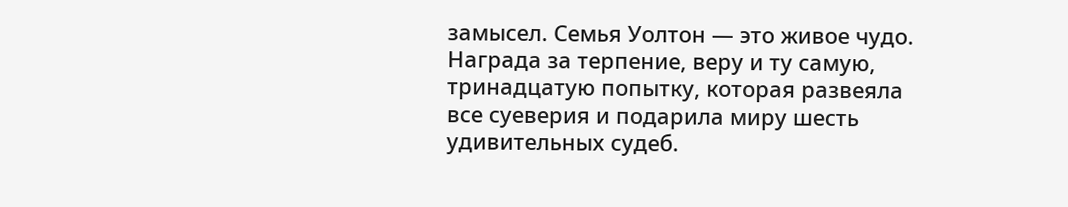замысел. Семья Уолтон — это живое чудо. Награда за терпение, веру и ту самую, тринадцатую попытку, которая развеяла все суеверия и подарила миру шесть удивительных судеб.